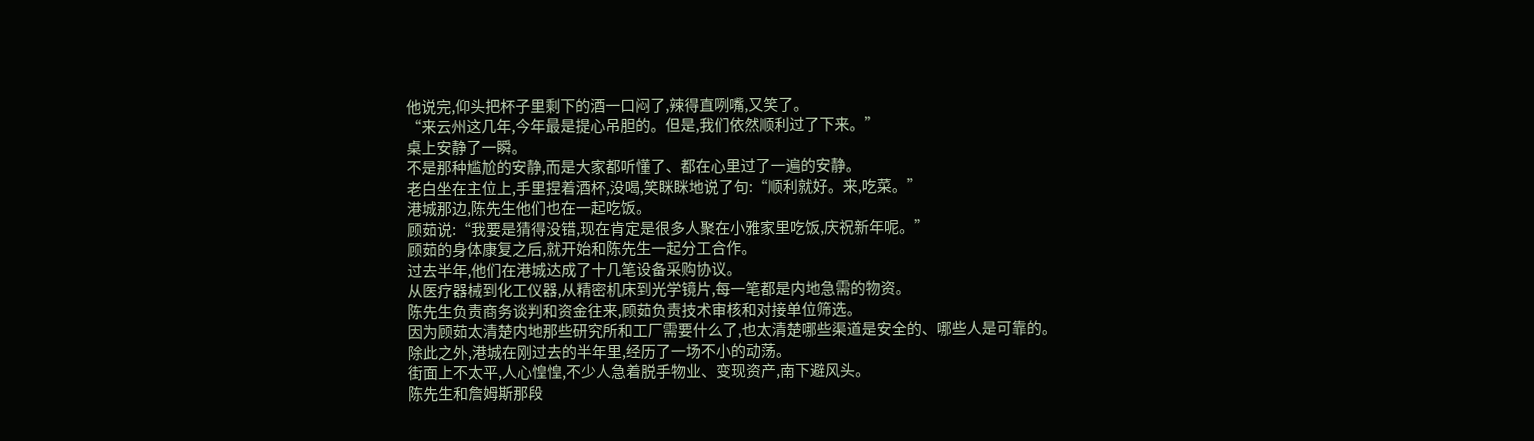他说完,仰头把杯子里剩下的酒一口闷了,辣得直咧嘴,又笑了。
“来云州这几年,今年最是提心吊胆的。但是,我们依然顺利过了下来。”
桌上安静了一瞬。
不是那种尴尬的安静,而是大家都听懂了、都在心里过了一遍的安静。
老白坐在主位上,手里捏着酒杯,没喝,笑眯眯地说了句:“顺利就好。来,吃菜。”
港城那边,陈先生他们也在一起吃饭。
顾茹说:“我要是猜得没错,现在肯定是很多人聚在小雅家里吃饭,庆祝新年呢。”
顾茹的身体康复之后,就开始和陈先生一起分工合作。
过去半年,他们在港城达成了十几笔设备采购协议。
从医疗器械到化工仪器,从精密机床到光学镜片,每一笔都是内地急需的物资。
陈先生负责商务谈判和资金往来,顾茹负责技术审核和对接单位筛选。
因为顾茹太清楚内地那些研究所和工厂需要什么了,也太清楚哪些渠道是安全的、哪些人是可靠的。
除此之外,港城在刚过去的半年里,经历了一场不小的动荡。
街面上不太平,人心惶惶,不少人急着脱手物业、变现资产,南下避风头。
陈先生和詹姆斯那段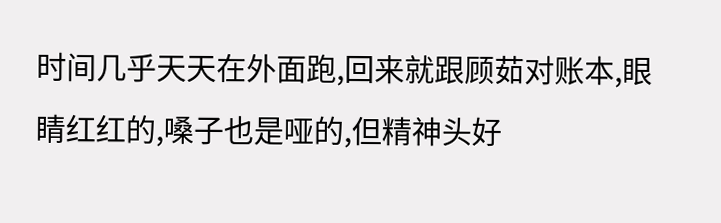时间几乎天天在外面跑,回来就跟顾茹对账本,眼睛红红的,嗓子也是哑的,但精神头好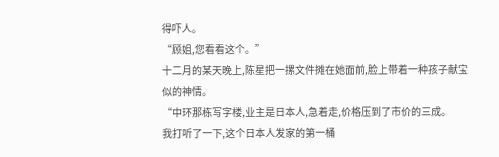得吓人。
“顾姐,您看看这个。”
十二月的某天晚上,陈星把一摞文件摊在她面前,脸上带着一种孩子献宝似的神情。
“中环那栋写字楼,业主是日本人,急着走,价格压到了市价的三成。
我打听了一下,这个日本人发家的第一桶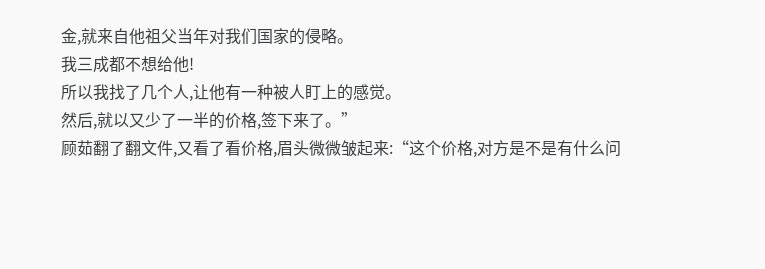金,就来自他祖父当年对我们国家的侵略。
我三成都不想给他!
所以我找了几个人,让他有一种被人盯上的感觉。
然后,就以又少了一半的价格,签下来了。”
顾茹翻了翻文件,又看了看价格,眉头微微皱起来:“这个价格,对方是不是有什么问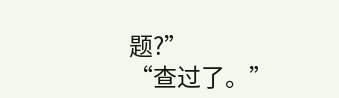题?”
“查过了。”